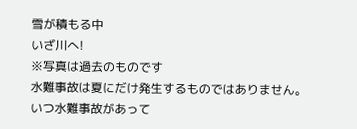雪が積もる中
いざ川へ!
※写真は過去のものです
水難事故は夏にだけ発生するものではありません。
いつ水難事故があって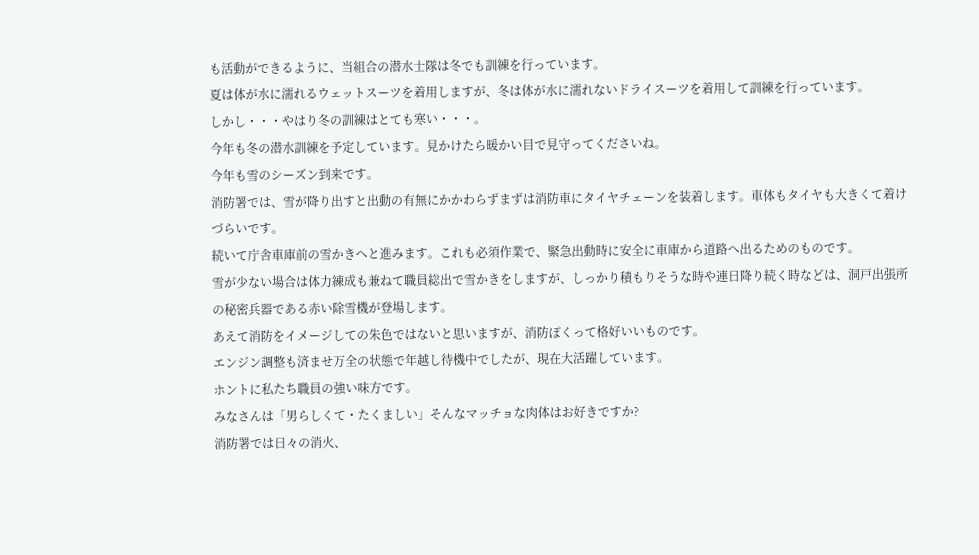も活動ができるように、当組合の潜水士隊は冬でも訓練を行っています。
夏は体が水に濡れるウェットスーツを着用しますが、冬は体が水に濡れないドライスーツを着用して訓練を行っています。
しかし・・・やはり冬の訓練はとても寒い・・・。
今年も冬の潜水訓練を予定しています。見かけたら暖かい目で見守ってくださいね。
今年も雪のシーズン到来です。
消防署では、雪が降り出すと出動の有無にかかわらずまずは消防車にタイヤチェーンを装着します。車体もタイヤも大きくて着けづらいです。
続いて庁舎車庫前の雪かきへと進みます。これも必須作業で、緊急出動時に安全に車庫から道路へ出るためのものです。
雪が少ない場合は体力練成も兼ねて職員総出で雪かきをしますが、しっかり積もりそうな時や連日降り続く時などは、洞戸出張所の秘密兵器である赤い除雪機が登場します。
あえて消防をイメージしての朱色ではないと思いますが、消防ぽくって格好いいものです。
エンジン調整も済ませ万全の状態で年越し待機中でしたが、現在大活躍しています。
ホントに私たち職員の強い味方です。
みなさんは「男らしくて・たくましい」そんなマッチョな肉体はお好きですか?
消防署では日々の消火、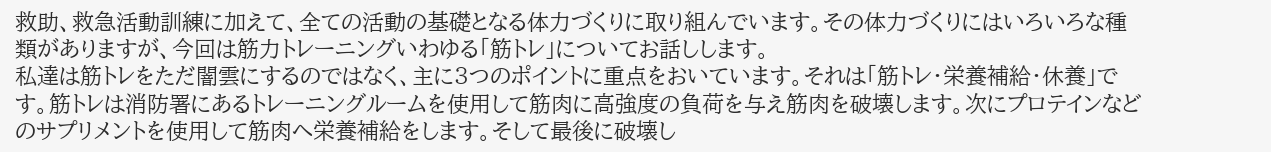救助、救急活動訓練に加えて、全ての活動の基礎となる体力づくりに取り組んでいます。その体力づくりにはいろいろな種類がありますが、今回は筋力トレーニングいわゆる「筋トレ」についてお話しします。
私達は筋トレをただ闇雲にするのではなく、主に3つのポイントに重点をおいています。それは「筋トレ・栄養補給・休養」です。筋トレは消防署にあるトレーニングルームを使用して筋肉に高強度の負荷を与え筋肉を破壊します。次にプロテインなどのサプリメントを使用して筋肉へ栄養補給をします。そして最後に破壊し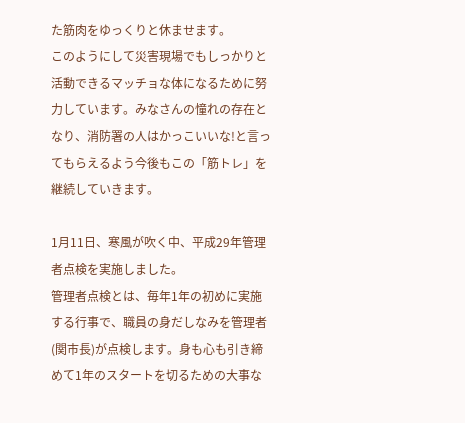た筋肉をゆっくりと休ませます。
このようにして災害現場でもしっかりと活動できるマッチョな体になるために努力しています。みなさんの憧れの存在となり、消防署の人はかっこいいな!と言ってもらえるよう今後もこの「筋トレ」を継続していきます。

1月11日、寒風が吹く中、平成29年管理者点検を実施しました。
管理者点検とは、毎年1年の初めに実施する行事で、職員の身だしなみを管理者(関市長)が点検します。身も心も引き締めて1年のスタートを切るための大事な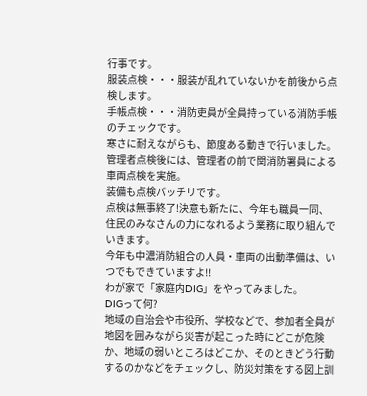行事です。
服装点検・・・服装が乱れていないかを前後から点検します。
手帳点検・・・消防吏員が全員持っている消防手帳のチェックです。
寒さに耐えながらも、節度ある動きで行いました。
管理者点検後には、管理者の前で関消防署員による車両点検を実施。
装備も点検バッチリです。
点検は無事終了!決意も新たに、今年も職員一同、住民のみなさんの力になれるよう業務に取り組んでいきます。
今年も中濃消防組合の人員・車両の出動準備は、いつでもできていますよ!!
わが家で「家庭内DIG」をやってみました。
DIGって何?
地域の自治会や市役所、学校などで、参加者全員が地図を囲みながら災害が起こった時にどこが危険か、地域の弱いところはどこか、そのときどう行動するのかなどをチェックし、防災対策をする図上訓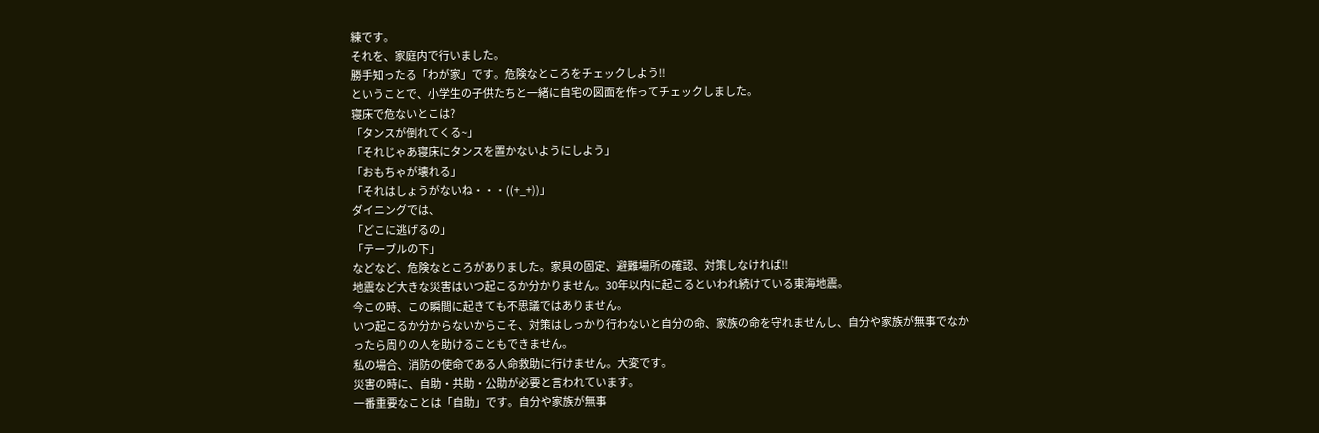練です。
それを、家庭内で行いました。
勝手知ったる「わが家」です。危険なところをチェックしよう‼
ということで、小学生の子供たちと一緒に自宅の図面を作ってチェックしました。
寝床で危ないとこは?
「タンスが倒れてくる~」
「それじゃあ寝床にタンスを置かないようにしよう」
「おもちゃが壊れる」
「それはしょうがないね・・・((+_+))」
ダイニングでは、
「どこに逃げるの」
「テーブルの下」
などなど、危険なところがありました。家具の固定、避難場所の確認、対策しなければ‼
地震など大きな災害はいつ起こるか分かりません。30年以内に起こるといわれ続けている東海地震。
今この時、この瞬間に起きても不思議ではありません。
いつ起こるか分からないからこそ、対策はしっかり行わないと自分の命、家族の命を守れませんし、自分や家族が無事でなかったら周りの人を助けることもできません。
私の場合、消防の使命である人命救助に行けません。大変です。
災害の時に、自助・共助・公助が必要と言われています。
一番重要なことは「自助」です。自分や家族が無事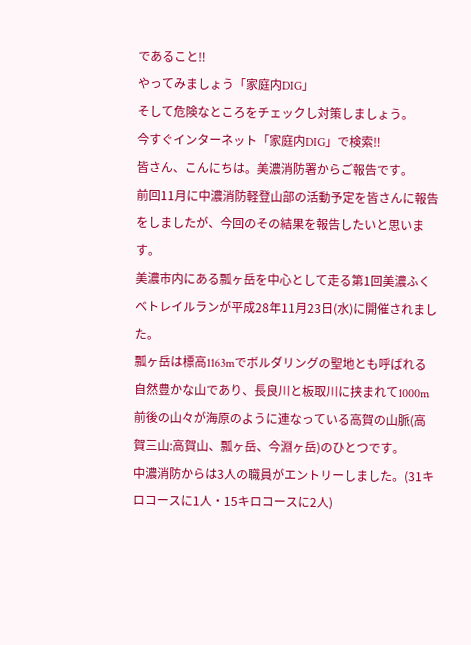であること‼
やってみましょう「家庭内DIG」
そして危険なところをチェックし対策しましょう。
今すぐインターネット「家庭内DIG」で検索‼
皆さん、こんにちは。美濃消防署からご報告です。
前回11月に中濃消防軽登山部の活動予定を皆さんに報告をしましたが、今回のその結果を報告したいと思います。
美濃市内にある瓢ヶ岳を中心として走る第1回美濃ふくべトレイルランが平成28年11月23日(水)に開催されました。
瓢ヶ岳は標高1163mでボルダリングの聖地とも呼ばれる自然豊かな山であり、長良川と板取川に挟まれて1000m前後の山々が海原のように連なっている高賀の山脈(高賀三山:高賀山、瓢ヶ岳、今淵ヶ岳)のひとつです。
中濃消防からは3人の職員がエントリーしました。(31キロコースに1人・15キロコースに2人)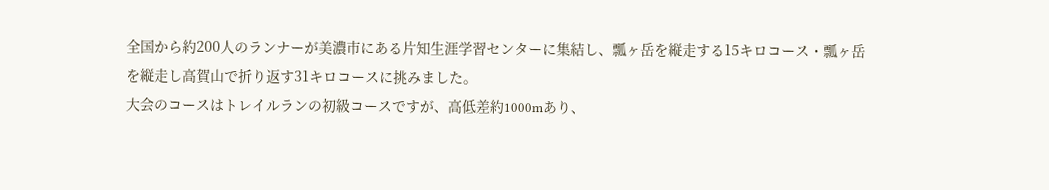全国から約200人のランナーが美濃市にある片知生涯学習センターに集結し、瓢ヶ岳を縦走する15キロコース・瓢ヶ岳を縦走し高賀山で折り返す31キロコースに挑みました。
大会のコースはトレイルランの初級コースですが、高低差約1000mあり、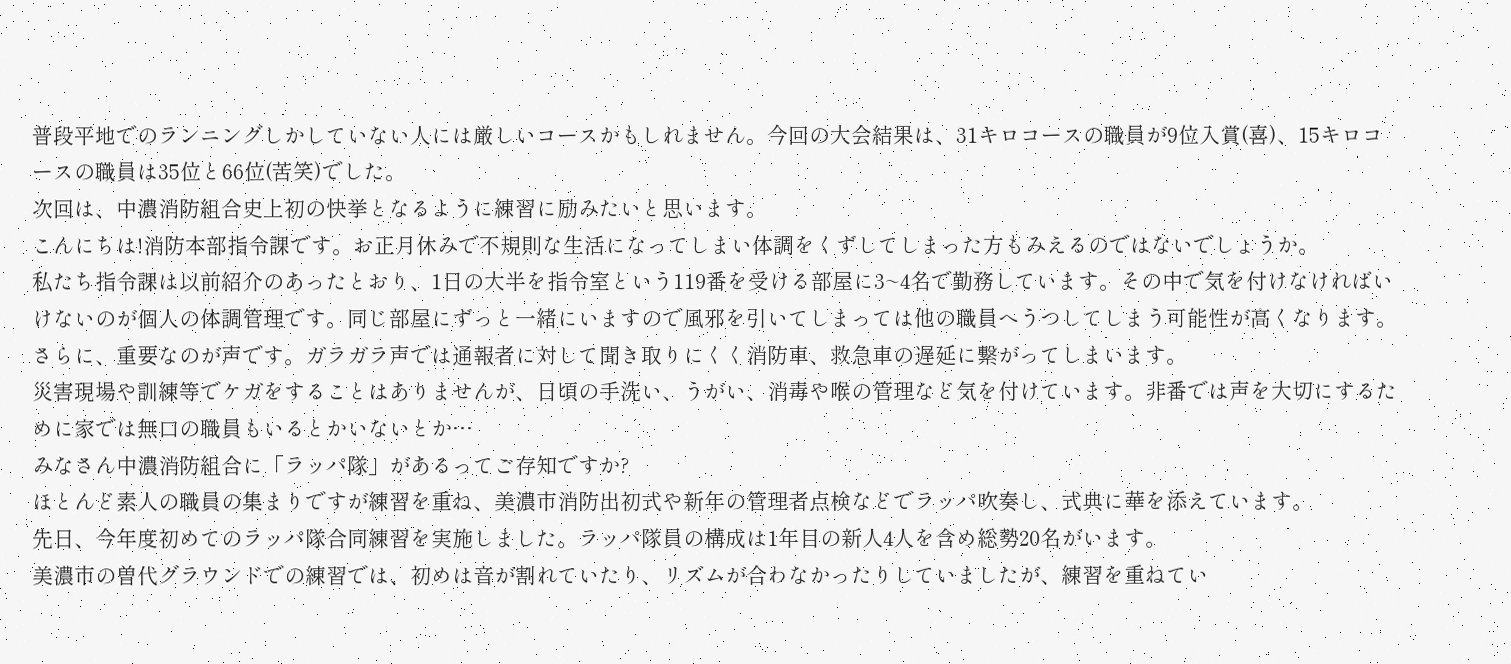普段平地でのランニングしかしていない人には厳しいコースかもしれません。今回の大会結果は、31キロコースの職員が9位入賞(喜)、15キロコースの職員は35位と66位(苦笑)でした。
次回は、中濃消防組合史上初の快挙となるように練習に励みたいと思います。
こんにちは!消防本部指令課です。お正月休みで不規則な生活になってしまい体調をくずしてしまった方もみえるのではないでしょうか。
私たち指令課は以前紹介のあったとおり、1日の大半を指令室という119番を受ける部屋に3~4名で勤務しています。その中で気を付けなければいけないのが個人の体調管理です。同じ部屋にずっと一緒にいますので風邪を引いてしまっては他の職員へうつしてしまう可能性が高くなります。さらに、重要なのが声です。ガラガラ声では通報者に対して聞き取りにくく消防車、救急車の遅延に繋がってしまいます。
災害現場や訓練等でケガをすることはありませんが、日頃の手洗い、うがい、消毒や喉の管理など気を付けています。非番では声を大切にするために家では無口の職員もいるとかいないとか…
みなさん中濃消防組合に「ラッパ隊」があるってご存知ですか?
ほとんど素人の職員の集まりですが練習を重ね、美濃市消防出初式や新年の管理者点検などでラッパ吹奏し、式典に華を添えています。
先日、今年度初めてのラッパ隊合同練習を実施しました。ラッパ隊員の構成は1年目の新人4人を含め総勢20名がいます。
美濃市の曽代グラウンドでの練習では、初めは音が割れていたり、リズムが合わなかったりしていましたが、練習を重ねてい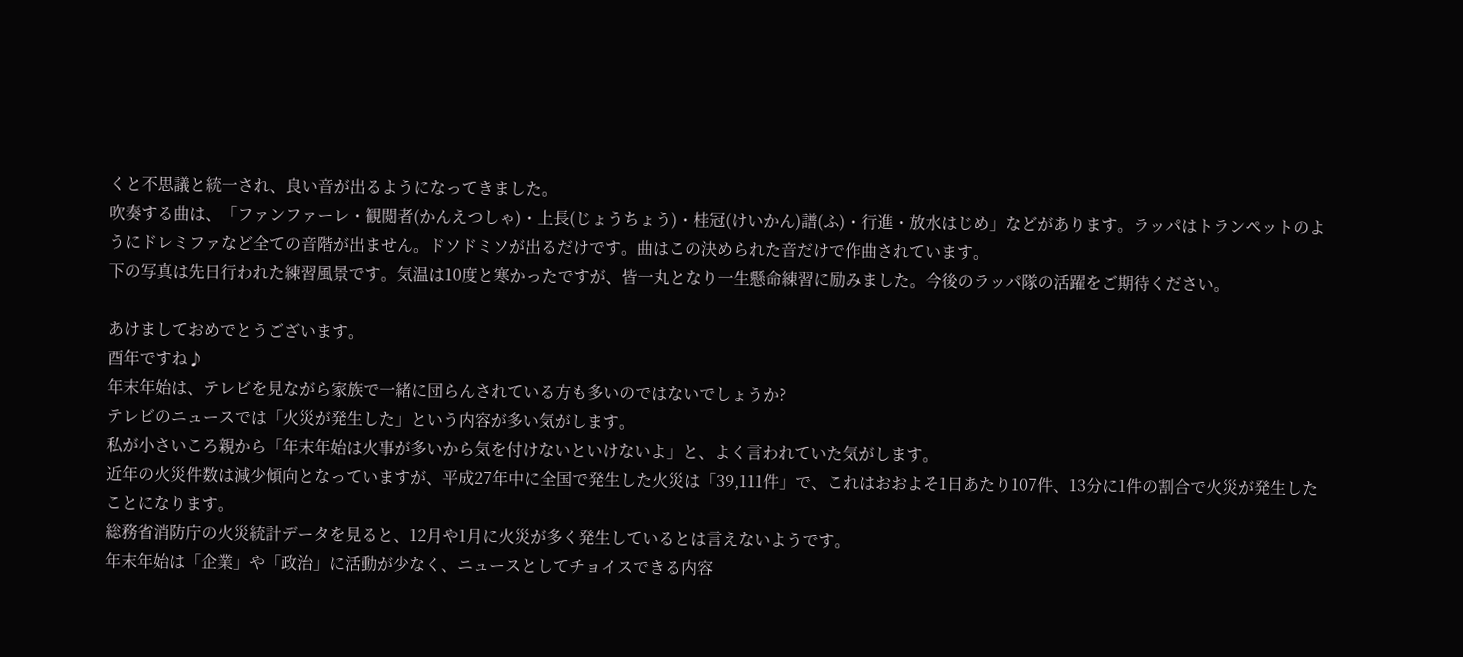くと不思議と統一され、良い音が出るようになってきました。
吹奏する曲は、「ファンファーレ・観閲者(かんえつしゃ)・上長(じょうちょう)・桂冠(けいかん)譜(ふ)・行進・放水はじめ」などがあります。ラッパはトランペットのようにドレミファなど全ての音階が出ません。ドソドミソが出るだけです。曲はこの決められた音だけで作曲されています。
下の写真は先日行われた練習風景です。気温は10度と寒かったですが、皆一丸となり一生懸命練習に励みました。今後のラッパ隊の活躍をご期待ください。

あけましておめでとうございます。
酉年ですね♪
年末年始は、テレビを見ながら家族で一緒に団らんされている方も多いのではないでしょうか?
テレビのニュースでは「火災が発生した」という内容が多い気がします。
私が小さいころ親から「年末年始は火事が多いから気を付けないといけないよ」と、よく言われていた気がします。
近年の火災件数は減少傾向となっていますが、平成27年中に全国で発生した火災は「39,111件」で、これはおおよそ1日あたり107件、13分に1件の割合で火災が発生したことになります。
総務省消防庁の火災統計データを見ると、12月や1月に火災が多く発生しているとは言えないようです。
年末年始は「企業」や「政治」に活動が少なく、ニュースとしてチョイスできる内容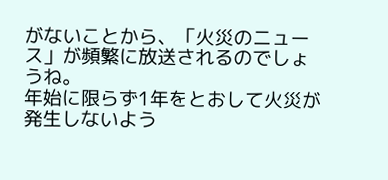がないことから、「火災のニュース」が頻繁に放送されるのでしょうね。
年始に限らず1年をとおして火災が発生しないよう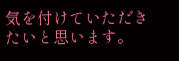気を付けていただきたいと思います。